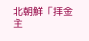北朝鮮「拝金主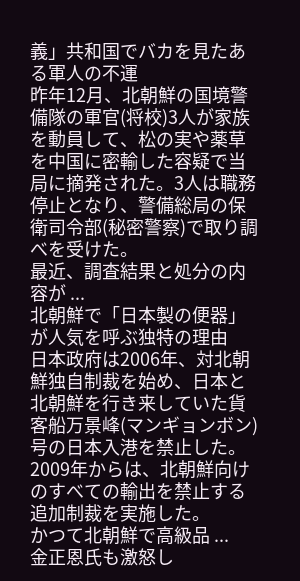義」共和国でバカを見たある軍人の不運
昨年12月、北朝鮮の国境警備隊の軍官(将校)3人が家族を動員して、松の実や薬草を中国に密輸した容疑で当局に摘発された。3人は職務停止となり、警備総局の保衛司令部(秘密警察)で取り調べを受けた。
最近、調査結果と処分の内容が ...
北朝鮮で「日本製の便器」が人気を呼ぶ独特の理由
日本政府は2006年、対北朝鮮独自制裁を始め、日本と北朝鮮を行き来していた貨客船万景峰(マンギョンボン)号の日本入港を禁止した。2009年からは、北朝鮮向けのすべての輸出を禁止する追加制裁を実施した。
かつて北朝鮮で高級品 ...
金正恩氏も激怒し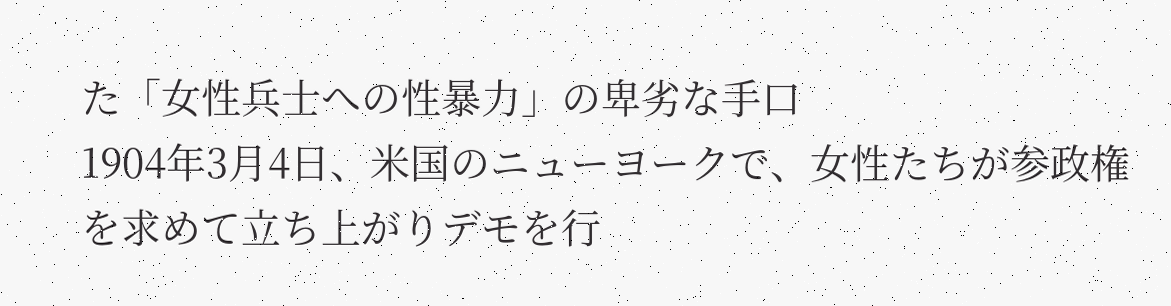た「女性兵士への性暴力」の卑劣な手口
1904年3月4日、米国のニューヨークで、女性たちが参政権を求めて立ち上がりデモを行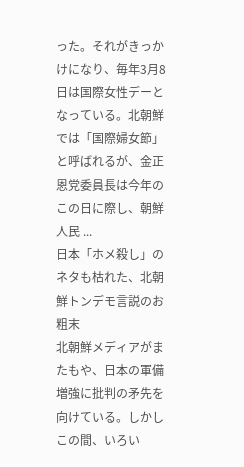った。それがきっかけになり、毎年3月8日は国際女性デーとなっている。北朝鮮では「国際婦女節」と呼ばれるが、金正恩党委員長は今年のこの日に際し、朝鮮人民 ...
日本「ホメ殺し」のネタも枯れた、北朝鮮トンデモ言説のお粗末
北朝鮮メディアがまたもや、日本の軍備増強に批判の矛先を向けている。しかしこの間、いろい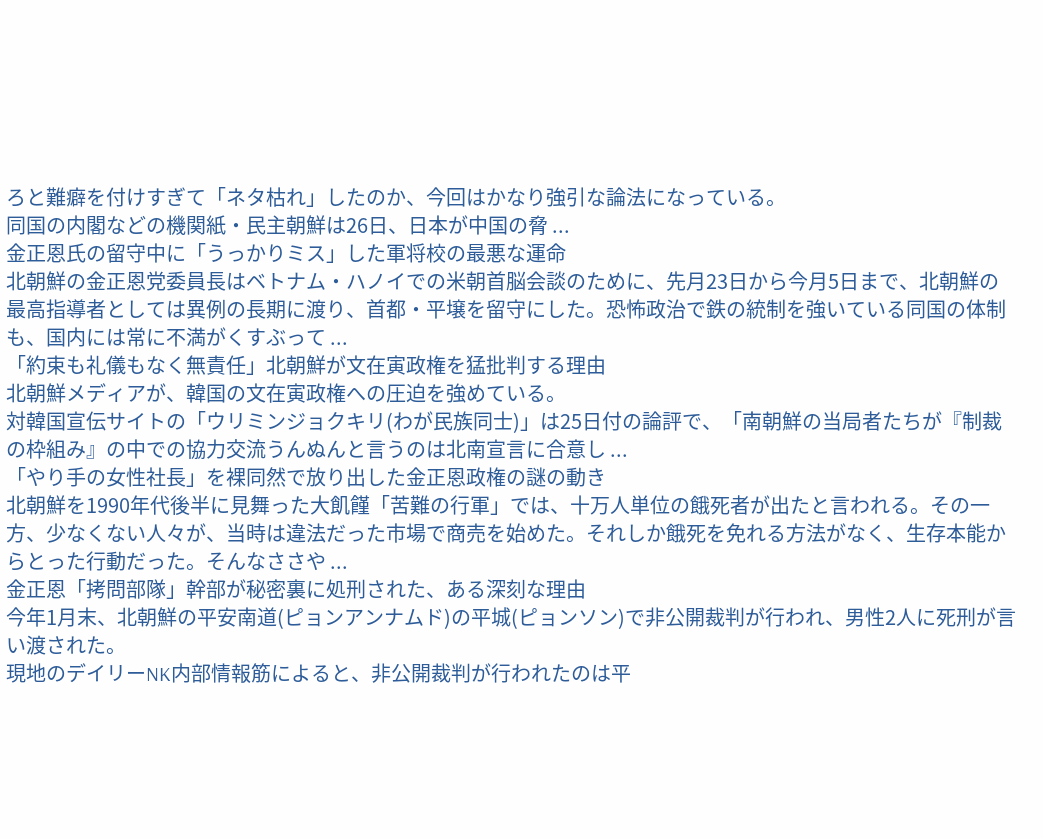ろと難癖を付けすぎて「ネタ枯れ」したのか、今回はかなり強引な論法になっている。
同国の内閣などの機関紙・民主朝鮮は26日、日本が中国の脅 ...
金正恩氏の留守中に「うっかりミス」した軍将校の最悪な運命
北朝鮮の金正恩党委員長はベトナム・ハノイでの米朝首脳会談のために、先月23日から今月5日まで、北朝鮮の最高指導者としては異例の長期に渡り、首都・平壌を留守にした。恐怖政治で鉄の統制を強いている同国の体制も、国内には常に不満がくすぶって ...
「約束も礼儀もなく無責任」北朝鮮が文在寅政権を猛批判する理由
北朝鮮メディアが、韓国の文在寅政権への圧迫を強めている。
対韓国宣伝サイトの「ウリミンジョクキリ(わが民族同士)」は25日付の論評で、「南朝鮮の当局者たちが『制裁の枠組み』の中での協力交流うんぬんと言うのは北南宣言に合意し ...
「やり手の女性社長」を裸同然で放り出した金正恩政権の謎の動き
北朝鮮を1990年代後半に見舞った大飢饉「苦難の行軍」では、十万人単位の餓死者が出たと言われる。その一方、少なくない人々が、当時は違法だった市場で商売を始めた。それしか餓死を免れる方法がなく、生存本能からとった行動だった。そんなささや ...
金正恩「拷問部隊」幹部が秘密裏に処刑された、ある深刻な理由
今年1月末、北朝鮮の平安南道(ピョンアンナムド)の平城(ピョンソン)で非公開裁判が行われ、男性2人に死刑が言い渡された。
現地のデイリーNK内部情報筋によると、非公開裁判が行われたのは平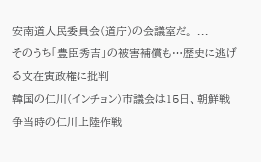安南道人民委員会(道庁)の会議室だ。 ...
そのうち「豊臣秀吉」の被害補償も…歴史に逃げる文在寅政権に批判
韓国の仁川(インチョン)市議会は15日、朝鮮戦争当時の仁川上陸作戦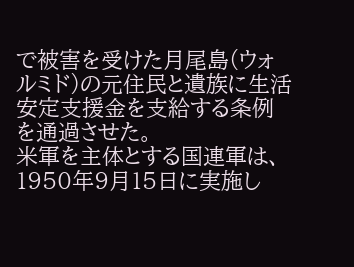で被害を受けた月尾島(ウォルミド)の元住民と遺族に生活安定支援金を支給する条例を通過させた。
米軍を主体とする国連軍は、1950年9月15日に実施し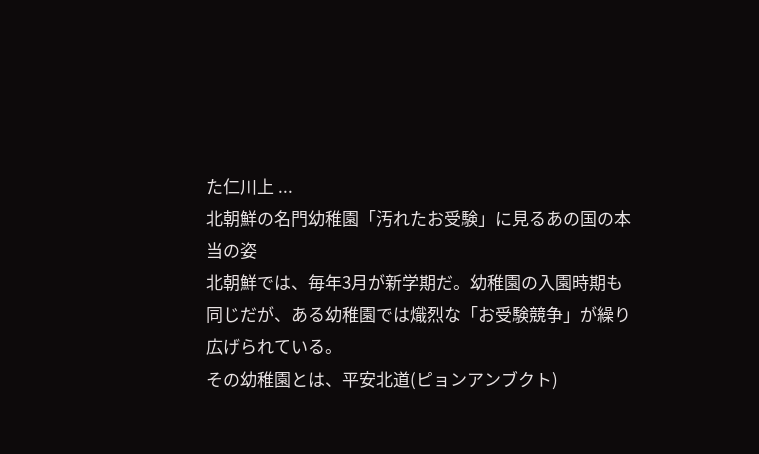た仁川上 ...
北朝鮮の名門幼稚園「汚れたお受験」に見るあの国の本当の姿
北朝鮮では、毎年3月が新学期だ。幼稚園の入園時期も同じだが、ある幼稚園では熾烈な「お受験競争」が繰り広げられている。
その幼稚園とは、平安北道(ピョンアンブクト)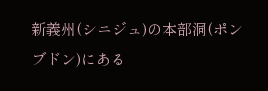新義州(シニジュ)の本部洞(ポンブドン)にある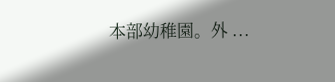本部幼稚園。外 ...